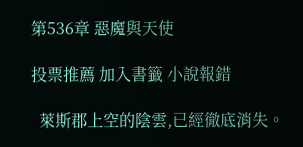第536章 惡魔與天使

投票推薦 加入書籤 小說報錯

  萊斯郡上空的陰雲,已經徹底消失。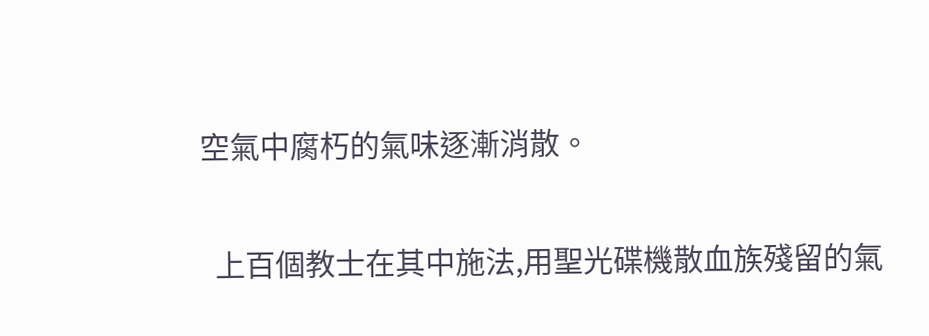空氣中腐朽的氣味逐漸消散。

  上百個教士在其中施法,用聖光碟機散血族殘留的氣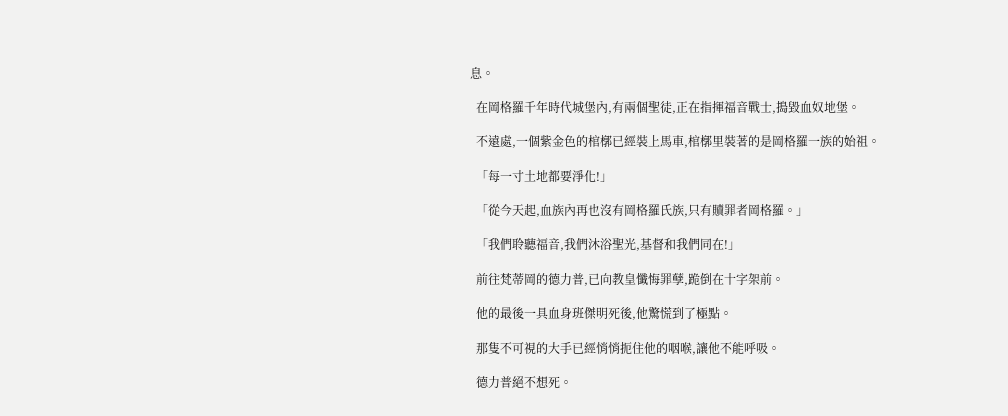息。

  在岡格羅千年時代城堡內,有兩個聖徒,正在指揮福音戰士,搗毀血奴地堡。

  不遠處,一個紫金色的棺槨已經裝上馬車,棺槨里裝著的是岡格羅一族的始祖。

  「每一寸土地都要淨化!」

  「從今天起,血族內再也沒有岡格羅氏族,只有贖罪者岡格羅。」

  「我們聆聽福音,我們沐浴聖光,基督和我們同在!」

  前往梵蒂岡的德力普,已向教皇懺悔罪孽,跪倒在十字架前。

  他的最後一具血身班傑明死後,他驚慌到了極點。

  那隻不可視的大手已經悄悄扼住他的咽喉,讓他不能呼吸。

  德力普絕不想死。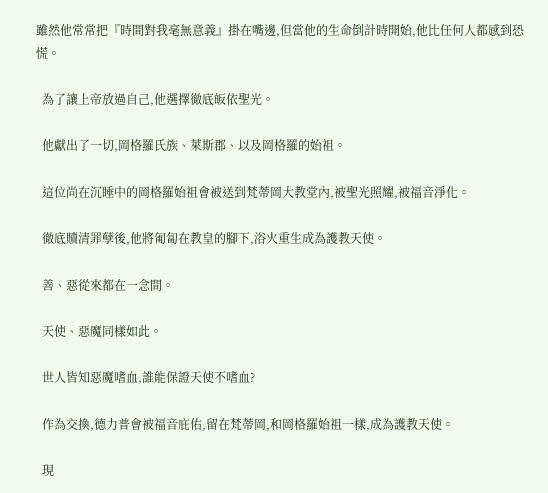雖然他常常把『時間對我毫無意義』掛在嘴邊,但當他的生命倒計時開始,他比任何人都感到恐慌。

  為了讓上帝放過自己,他選擇徹底皈依聖光。

  他獻出了一切,岡格羅氏族、萊斯郡、以及岡格羅的始祖。

  這位尚在沉睡中的岡格羅始祖會被送到梵蒂岡大教堂內,被聖光照耀,被福音淨化。

  徹底贖清罪孽後,他將匍匐在教皇的腳下,浴火重生成為護教天使。

  善、惡從來都在一念間。

  天使、惡魔同樣如此。

  世人皆知惡魔嗜血,誰能保證天使不嗜血?

  作為交換,德力普會被福音庇佑,留在梵蒂岡,和岡格羅始祖一樣,成為護教天使。

  現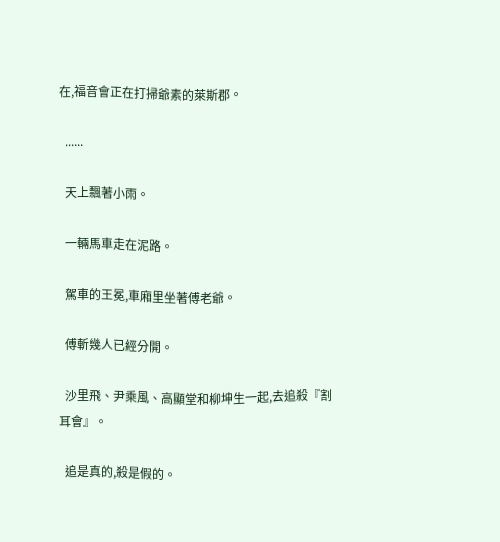在,福音會正在打掃爺素的萊斯郡。

  ......

  天上飄著小雨。

  一輛馬車走在泥路。

  駕車的王冕,車廂里坐著傅老爺。

  傅斬幾人已經分開。

  沙里飛、尹乘風、高顯堂和柳坤生一起,去追殺『割耳會』。

  追是真的,殺是假的。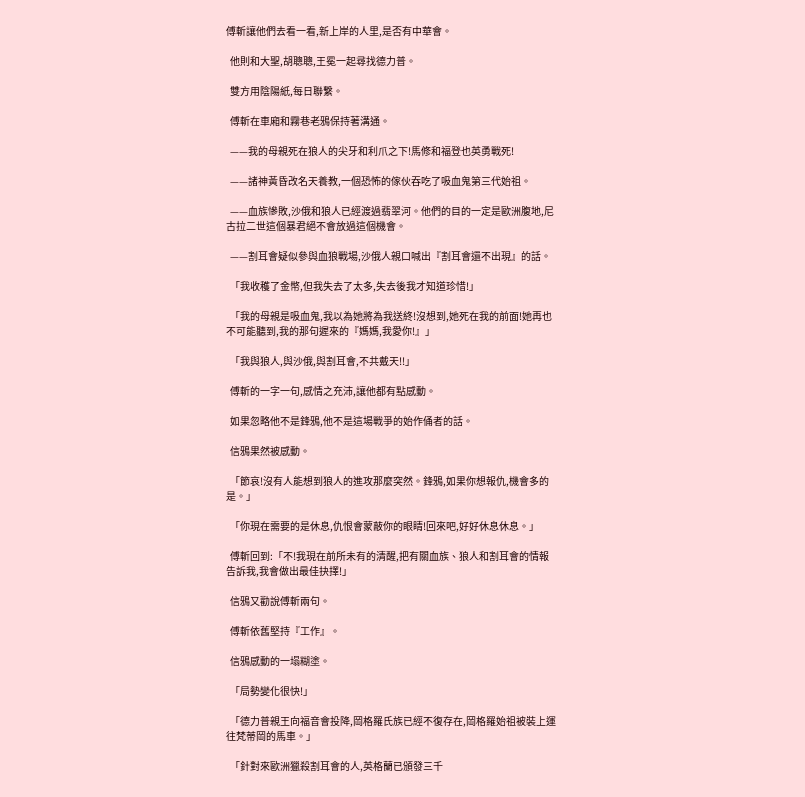傅斬讓他們去看一看,新上岸的人里,是否有中華會。

  他則和大聖,胡聰聰,王冕一起尋找德力普。

  雙方用陰陽紙,每日聯繫。

  傅斬在車廂和霧巷老鴉保持著溝通。

  ——我的母親死在狼人的尖牙和利爪之下!馬修和福登也英勇戰死!

  ——諸神黃昏改名天養教,一個恐怖的傢伙吞吃了吸血鬼第三代始祖。

  ——血族慘敗,沙俄和狼人已經渡過翡翠河。他們的目的一定是歐洲腹地,尼古拉二世這個暴君絕不會放過這個機會。

  ——割耳會疑似參與血狼戰場,沙俄人親口喊出『割耳會還不出現』的話。

  「我收穫了金幣,但我失去了太多,失去後我才知道珍惜!」

  「我的母親是吸血鬼,我以為她將為我送終!沒想到,她死在我的前面!她再也不可能聽到,我的那句遲來的『媽媽,我愛你!』」

  「我與狼人,與沙俄,與割耳會,不共戴天!!」

  傅斬的一字一句,感情之充沛,讓他都有點感動。

  如果忽略他不是鋒鴉,他不是這場戰爭的始作俑者的話。

  信鴉果然被感動。

  「節哀!沒有人能想到狼人的進攻那麼突然。鋒鴉,如果你想報仇,機會多的是。」

  「你現在需要的是休息,仇恨會蒙蔽你的眼睛!回來吧,好好休息休息。」

  傅斬回到:「不!我現在前所未有的清醒,把有關血族、狼人和割耳會的情報告訴我,我會做出最佳抉擇!」

  信鴉又勸說傅斬兩句。

  傅斬依舊堅持『工作』。

  信鴉感動的一塌糊塗。

  「局勢變化很快!」

  「德力普親王向福音會投降,岡格羅氏族已經不復存在,岡格羅始祖被裝上運往梵蒂岡的馬車。」

  「針對來歐洲獵殺割耳會的人,英格蘭已頒發三千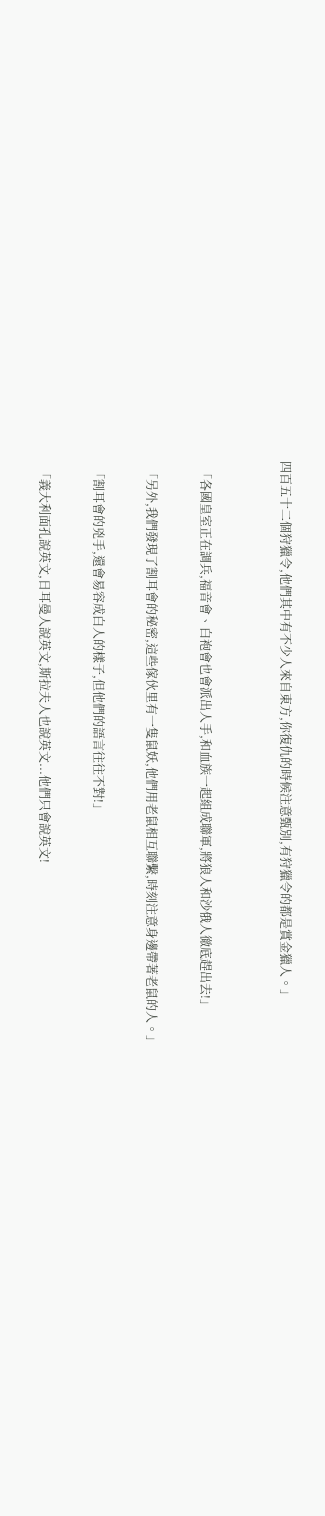四百五十二個狩獵令,他們其中有不少人來自東方,你復仇的時候注意甄別,有狩獵令的都是賞金獵人。」


  「各國皇室正在調兵,福音會、白袍會也會派出人手,和血族一起組成聯軍,將狼人和沙俄人徹底趕出去!」

  「另外,我們發現了割耳會的秘密,這些傢伙里有一隻鼠妖,他們用老鼠相互聯繫,時刻注意身邊帶著老鼠的人。」

  「割耳會的兇手,還會易容成白人的樣子,但他們的語言往往不對!」

  「義大利面孔說英文,日耳曼人說英文,斯拉夫人也說英文...他們只會說英文!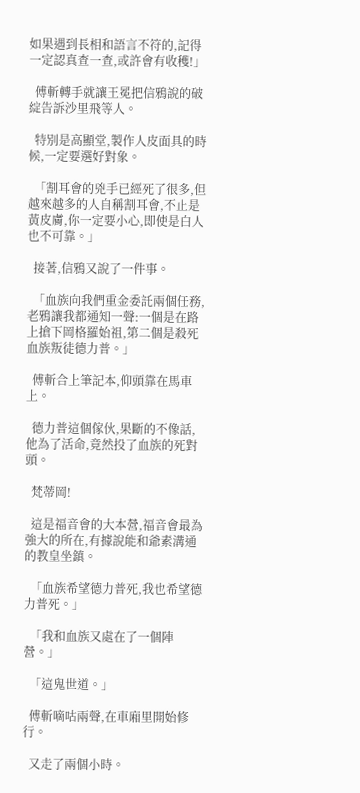如果遇到長相和語言不符的,記得一定認真查一查,或許會有收穫!」

  傅斬轉手就讓王冕把信鴉說的破綻告訴沙里飛等人。

  特別是高顯堂,製作人皮面具的時候,一定要選好對象。

  「割耳會的兇手已經死了很多,但越來越多的人自稱割耳會,不止是黃皮膚,你一定要小心,即使是白人也不可靠。」

  接著,信鴉又說了一件事。

  「血族向我們重金委託兩個任務,老鴉讓我都通知一聲:一個是在路上搶下岡格羅始祖,第二個是殺死血族叛徒德力普。」

  傅斬合上筆記本,仰頭靠在馬車上。

  德力普這個傢伙,果斷的不像話,他為了活命,竟然投了血族的死對頭。

  梵蒂岡!

  這是福音會的大本營,福音會最為強大的所在,有據說能和爺素溝通的教皇坐鎮。

  「血族希望德力普死,我也希望德力普死。」

  「我和血族又處在了一個陣營。」

  「這鬼世道。」

  傅斬嘀咕兩聲,在車廂里開始修行。

  又走了兩個小時。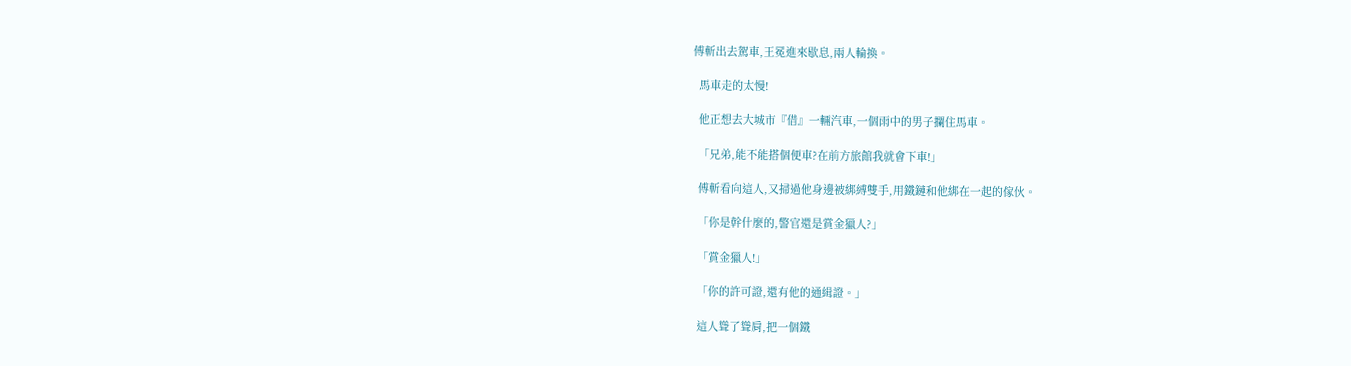傅斬出去駕車,王冕進來歇息,兩人輪換。

  馬車走的太慢!

  他正想去大城市『借』一輛汽車,一個雨中的男子攔住馬車。

  「兄弟,能不能搭個便車?在前方旅館我就會下車!」

  傅斬看向這人,又掃過他身邊被綁縛雙手,用鐵鏈和他綁在一起的傢伙。

  「你是幹什麼的,警官還是賞金獵人?」

  「賞金獵人!」

  「你的許可證,還有他的通緝證。」

  這人聳了聳肩,把一個鐵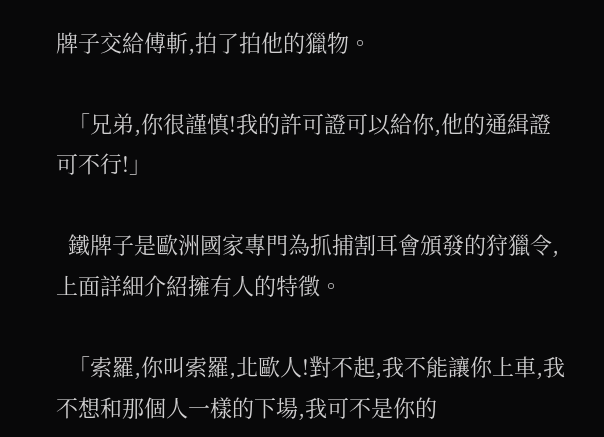牌子交給傅斬,拍了拍他的獵物。

  「兄弟,你很謹慎!我的許可證可以給你,他的通緝證可不行!」

  鐵牌子是歐洲國家專門為抓捕割耳會頒發的狩獵令,上面詳細介紹擁有人的特徵。

  「索羅,你叫索羅,北歐人!對不起,我不能讓你上車,我不想和那個人一樣的下場,我可不是你的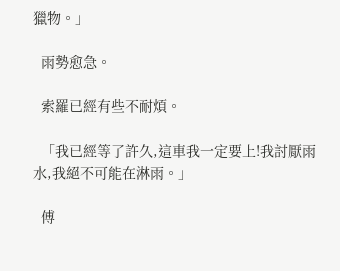獵物。」

  雨勢愈急。

  索羅已經有些不耐煩。

  「我已經等了許久,這車我一定要上!我討厭雨水,我絕不可能在淋雨。」

  傅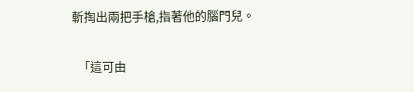斬掏出兩把手槍,指著他的腦門兒。

  「這可由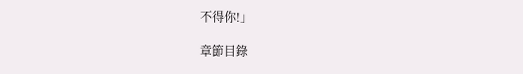不得你!」

章節目錄